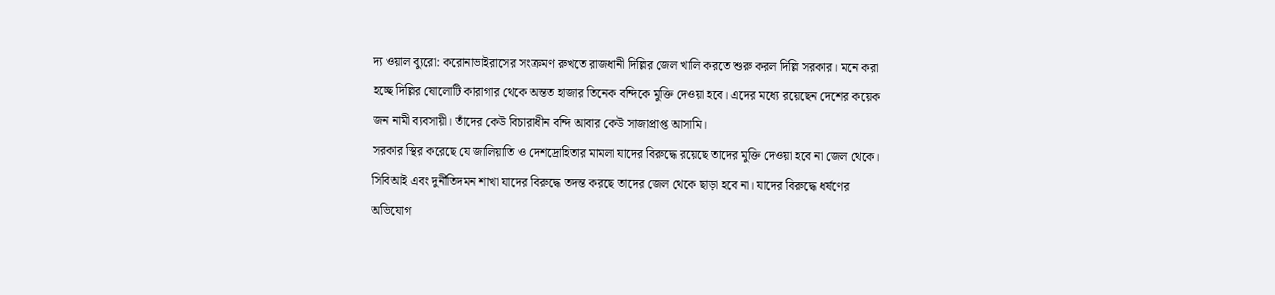দ্য ওয়াল ব্যুরো: করোনাভাইরাসের সংক্রমণ রুখতে রাজধানী দিল্লির জেল খালি করতে শুরু করল দিল্লি সরকার। মনে করা হচ্ছে দিল্লির ষোলোটি কারাগার থেকে অন্তত হাজার তিনেক বন্দিকে মুক্তি দেওয়া হবে। এদের মধ্যে রয়েছেন দেশের কয়েক জন নামী ব্যবসায়ী। তাঁদের কেউ বিচারাধীন বন্দি আবার কেউ সাজাপ্রাপ্ত আসামি।
সরকার স্থির করেছে যে জালিয়াতি ও দেশদ্রোহিতার মামলা যাদের বিরুদ্ধে রয়েছে তাদের মুক্তি দেওয়া হবে না জেল থেকে। সিবিআই এবং দুর্নীতিদমন শাখা যাদের বিরুদ্ধে তদন্ত করছে তাদের জেল থেকে ছাড়া হবে না। যাদের বিরুদ্ধে ধর্ষণের অভিযোগ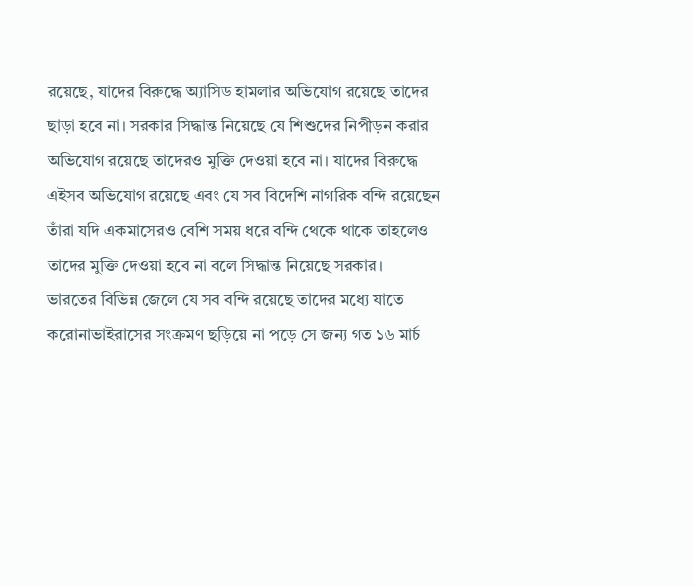রয়েছে, যাদের বিরুদ্ধে অ্যাসিড হামলার অভিযোগ রয়েছে তাদের ছাড়া হবে না। সরকার সিদ্ধান্ত নিয়েছে যে শিশুদের নিপীড়ন করার অভিযোগ রয়েছে তাদেরও মুক্তি দেওয়া হবে না। যাদের বিরুদ্ধে এইসব অভিযোগ রয়েছে এবং যে সব বিদেশি নাগরিক বন্দি রয়েছেন তাঁরা যদি একমাসেরও বেশি সময় ধরে বন্দি থেকে থাকে তাহলেও তাদের মুক্তি দেওয়া হবে না বলে সিদ্ধান্ত নিয়েছে সরকার।
ভারতের বিভিন্ন জেলে যে সব বন্দি রয়েছে তাদের মধ্যে যাতে করোনাভাইরাসের সংক্রমণ ছড়িয়ে না পড়ে সে জন্য গত ১৬ মার্চ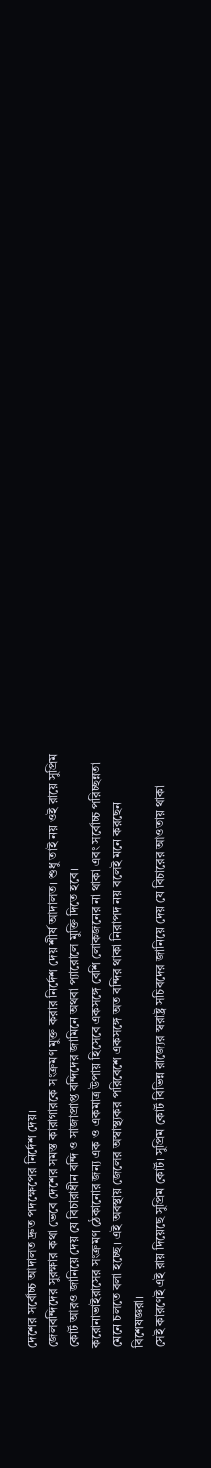দেশের সর্বোচ্চ আদালত দ্রুত পদক্ষেপের নির্দেশ দেয়।
জেলবন্দিদের সুরক্ষার কথা ভেবে দেশের সমস্ত কারাগারকে সংক্রমণ মুক্ত করার নির্দেশ দেয় শীর্ষ আদালত। শুধু তাই নয় ওই রায়ে সুপ্রিম কোর্ট আরও জানিয়ে দেয় যে বিচারাধীন বন্দি ও সাজাপ্রাপ্ত বন্দিদের জামিনে অথবা প্যারোলে মুক্তি দিতে হবে।
করোনাভাইরাসের সংক্রমণ ঠেকানোর জন্য এক ও একমাত্র উপায় হিসেবে একসঙ্গে বেশি লোকজনের না থাকা এবং সর্বোচ্চ পরিচ্ছন্নতা মেনে চলতে বলা হচ্ছে। এই অবস্থায় জেলের অস্বাস্থ্যকর পরিবেশে একসঙ্গে অত বন্দির থাকা নিরাপদ নয় বলেই মনে করছেন বিশেষজ্ঞরা।
সেই কারণেই এই রায় দিয়েছে সুপ্রিম কোর্ট। সুপ্রিম কোর্ট বিভিন্ন রাজ্যের স্বরাষ্ট্র সচিবদের জানিয়ে দেয় যে বিচারের আওতায় থাকা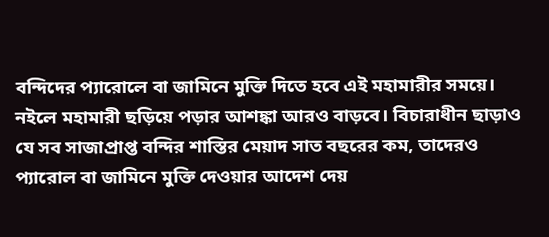বন্দিদের প্যারোলে বা জামিনে মুক্তি দিতে হবে এই মহামারীর সময়ে। নইলে মহামারী ছড়িয়ে পড়ার আশঙ্কা আরও বাড়বে। বিচারাধীন ছাড়াও যে সব সাজাপ্রাপ্ত বন্দির শাস্তির মেয়াদ সাত বছরের কম, তাদেরও প্যারোল বা জামিনে মুক্তি দেওয়ার আদেশ দেয়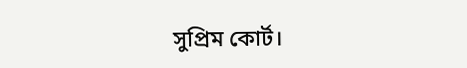সুপ্রিম কোর্ট।